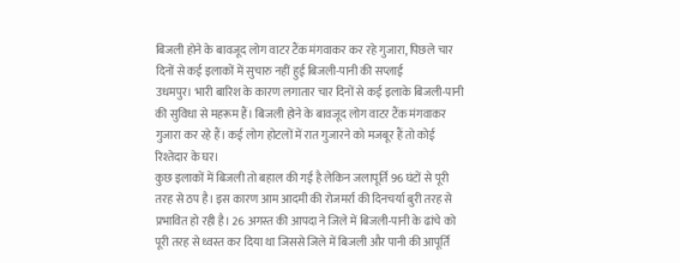बिजली होने के बावजूद लोग वाटर टैंक मंगवाकर कर रहे गुजारा, पिछले चार दिनों से कई इलाकों में सुचारु नहीं हुई बिजली-पानी की सप्लाई
उधमपुर। भारी बारिश के कारण लगातार चार दिनों से कई इलाके बिजली-पानी की सुविधा से महरूम हैं। बिजली होने के बावजूद लोग वाटर टैंक मंगवाकर गुजारा कर रहे हैं। कई लोग होटलों में रात गुजारने को मजबूर हैं तो कोई रिश्तेदार के घर।
कुछ इलाकों में बिजली तो बहाल की गई है लेकिन जलापूर्ति 96 घंटों से पूरी तरह से ठप है। इस कारण आम आदमी की रोजमर्रा की दिनचर्या बुरी तरह से प्रभावित हो रही है। 26 अगस्त की आपदा ने जिले में बिजली-पानी के ढांचे को पूरी तरह से ध्वस्त कर दिया था जिससे जिले में बिजली और पानी की आपूर्ति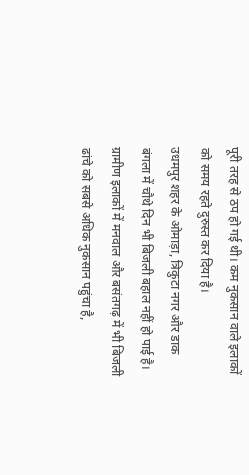पूरी तरह से ठप हो गई थी। कम नुकसान वाले इलाकों को समय रहते दुरुस्त कर दिया है।
उधमपुर शहर के ओमाड़ा, त्रिकुटा नगर और डाक बंगला में चौथे दिन भी बिजली बहाल नहीं हो पाई है। ग्रामीण इलाकों में मनवाल और बसंतगढ़ में भी बिजली ढांचे को सबसे अधिक नुकसान पहुंचा है,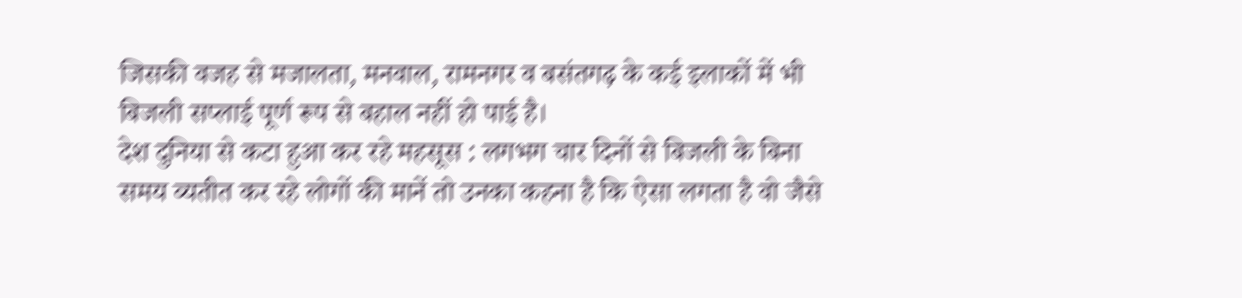जिसकी वजह से मजालता, मनवाल, रामनगर व बसंतगढ़ के कई इलाकों में भी बिजली सप्लाई पूर्ण रूप से बहाल नहीं हो पाई है।
देश दुनिया से कटा हुआ कर रहे महसूस : लगभग चार दिनों से बिजली के बिना समय व्यतीत कर रहे लोगों की मानें तो उनका कहना है कि ऐसा लगता है वो जैसे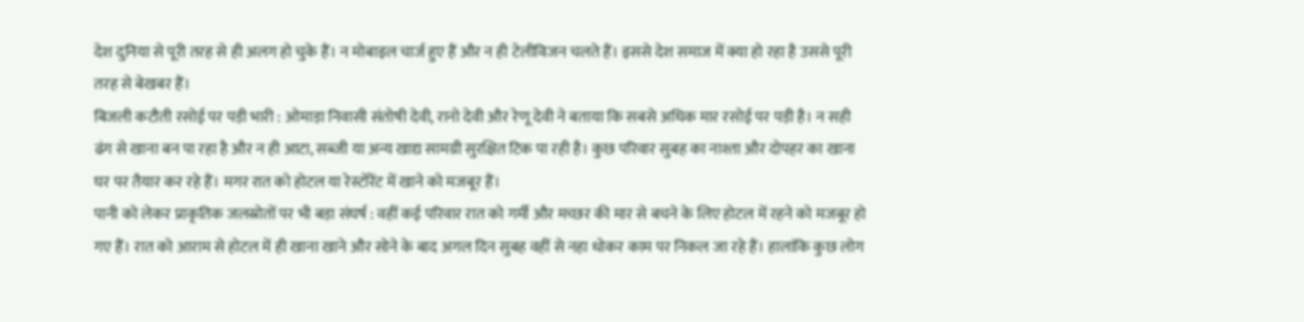देश दुनिया से पूरी तरह से ही अलग हो चुके हैं। न मोबाइल चार्ज हुए हैं और न ही टेलीविजन चलते हैं। इससे देश समाज में क्या हो रहा है उससे पूरी तरह से बेखबर हैं।
बिजली कटौती रसोई पर पड़ी भारी : ओमाड़ा निवासी संतोषी देवी, रानो देवी और रेणू देवी ने बताया कि सबसे अधिक मार रसोई पर पड़ी है। न सही ढंग से खाना बन पा रहा है और न ही आटा, सब्जी या अन्य खाद्य सामग्री सुरक्षित टिक पा रही है। कुछ परिवार सुबह का नाश्ता और दोपहर का खाना घर पर तैयार कर रहे हैं। मगर रात को होटल या रेस्टोंरेंट में खाने को मजबूर हैं।
पानी को लेकर प्राकृतिक जलस्रोतों पर भी बड़ा संघर्ष : वहीं कई परिवार रात को गर्मी और मच्छर की मार से बचने के लिए होटल में रहने को मजबूर हो गए हैं। रात को आराम से होटल में ही खाना खाने और सोने के बाद अगल दिन सुबह वहीं से नहा धोकर काम पर निकल जा रहे हैं। हालांकि कुछ लोग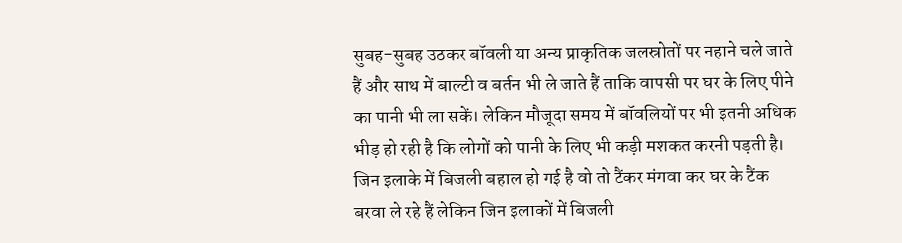सुबह-सुबह उठकर बॉवली या अन्य प्राकृतिक जलस्रोतों पर नहाने चले जाते हैं और साथ में बाल्टी व बर्तन भी ले जाते हैं ताकि वापसी पर घर के लिए पीने का पानी भी ला सकें। लेकिन मौजूदा समय में बॉवलियों पर भी इतनी अधिक भीड़ हो रही है कि लोगों को पानी के लिए भी कड़ी मशकत करनी पड़ती है। जिन इलाके में बिजली बहाल हो गई है वो तो टैंकर मंगवा कर घर के टैंक बरवा ले रहे हैं लेकिन जिन इलाकों में बिजली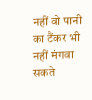नहीं वो पानी का टैंकर भी नहीं मंगवा सकते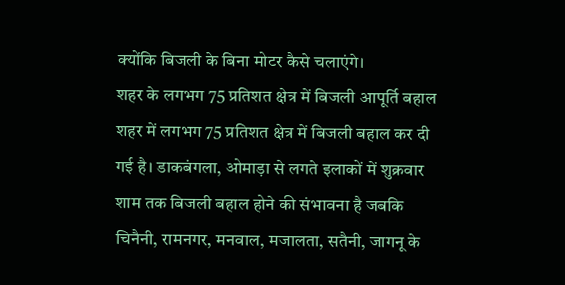क्योंकि बिजली के बिना मोटर कैसे चलाएंगे।
शहर के लगभग 75 प्रतिशत क्षेत्र में बिजली आपूर्ति बहाल
शहर में लगभग 75 प्रतिशत क्षेत्र में बिजली बहाल कर दी गई है। डाकबंगला, ओमाड़ा से लगते इलाकों में शुक्रवार शाम तक बिजली बहाल होने की संभावना है जबकि चिनैनी, रामनगर, मनवाल, मजालता, सतैनी, जागनू के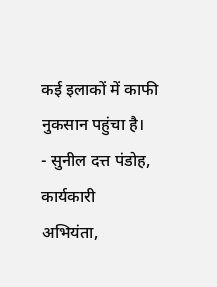कई इलाकों में काफी नुकसान पहुंचा है।
- सुनील दत्त पंडोह, कार्यकारी
अभियंता,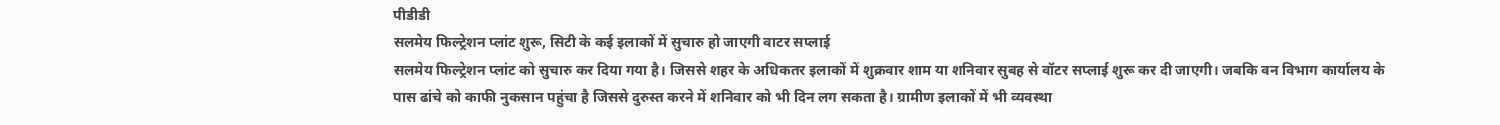पीडीडी
सलमेय फिल्ट्रेशन प्लांट शुरू, सिटी के कई इलाकों में सुचारु हो जाएगी वाटर सप्लाई
सलमेय फिल्ट्रेशन प्लांट को सुचारु कर दिया गया है। जिससे शहर के अधिकतर इलाकों में शुक्रवार शाम या शनिवार सुबह से वॉटर सप्लाई शुरू कर दी जाएगी। जबकि वन विभाग कार्यालय के पास ढांचे को काफी नुकसान पहुंचा है जिससे दुरुस्त करने में शनिवार को भी दिन लग सकता है। ग्रामीण इलाकों में भी व्यवस्था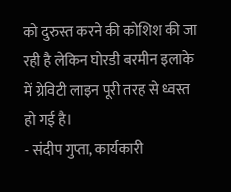को दुरुस्त करने की कोशिश की जा रही है लेकिन घोरडी बरमीन इलाके में ग्रेविटी लाइन पूरी तरह से ध्वस्त हो गई है।
- संदीप गुप्ता, कार्यकारी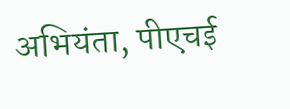अभियंता, पीएचई